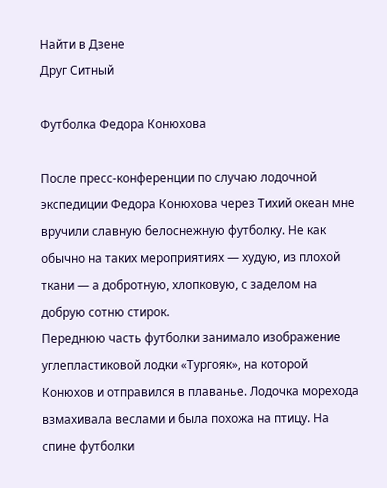Найти в Дзене
Друг Ситный

Футболка Федора Конюхова

После пресс-конференции по случаю лодочной экспедиции Федора Конюхова через Тихий океан мне вручили славную белоснежную футболку. Не как обычно на таких мероприятиях — худую, из плохой ткани — а добротную, хлопковую, с заделом на добрую сотню стирок.
Переднюю часть футболки занимало изображение углепластиковой лодки «Тургояк», на которой Конюхов и отправился в плаванье. Лодочка морехода взмахивала веслами и была похожа на птицу. На спине футболки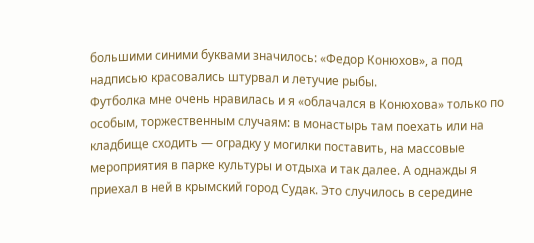большими синими буквами значилось: «Федор Конюхов», а под надписью красовались штурвал и летучие рыбы.
Футболка мне очень нравилась и я «облачался в Конюхова» только по особым, торжественным случаям: в монастырь там поехать или на кладбище сходить — оградку у могилки поставить, на массовые мероприятия в парке культуры и отдыха и так далее. А однажды я приехал в ней в крымский город Судак. Это случилось в середине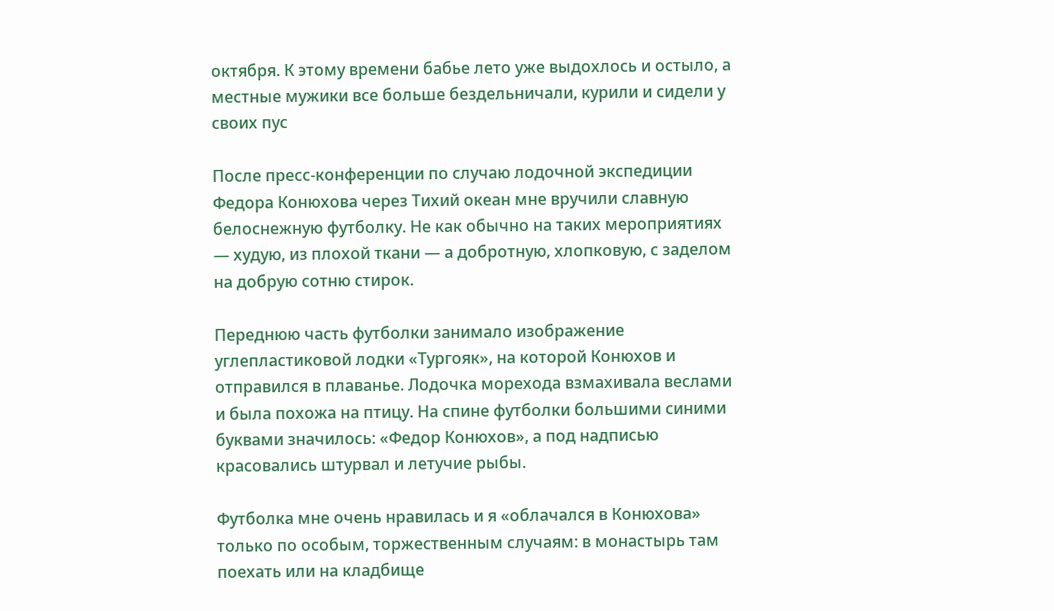октября. К этому времени бабье лето уже выдохлось и остыло, а местные мужики все больше бездельничали, курили и сидели у своих пус

После пресс-конференции по случаю лодочной экспедиции Федора Конюхова через Тихий океан мне вручили славную белоснежную футболку. Не как обычно на таких мероприятиях — худую, из плохой ткани — а добротную, хлопковую, с заделом на добрую сотню стирок.

Переднюю часть футболки занимало изображение углепластиковой лодки «Тургояк», на которой Конюхов и отправился в плаванье. Лодочка морехода взмахивала веслами и была похожа на птицу. На спине футболки большими синими буквами значилось: «Федор Конюхов», а под надписью красовались штурвал и летучие рыбы.

Футболка мне очень нравилась и я «облачался в Конюхова» только по особым, торжественным случаям: в монастырь там поехать или на кладбище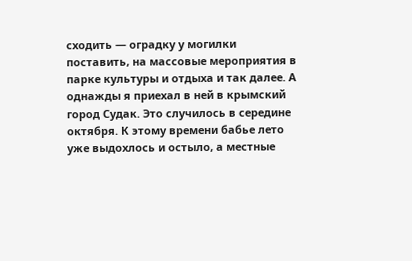сходить — оградку у могилки поставить, на массовые мероприятия в парке культуры и отдыха и так далее. А однажды я приехал в ней в крымский город Судак. Это случилось в середине октября. К этому времени бабье лето уже выдохлось и остыло, а местные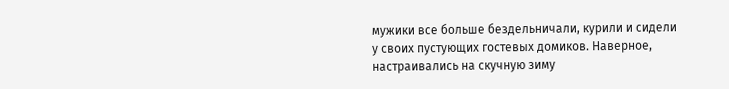мужики все больше бездельничали, курили и сидели у своих пустующих гостевых домиков. Наверное, настраивались на скучную зиму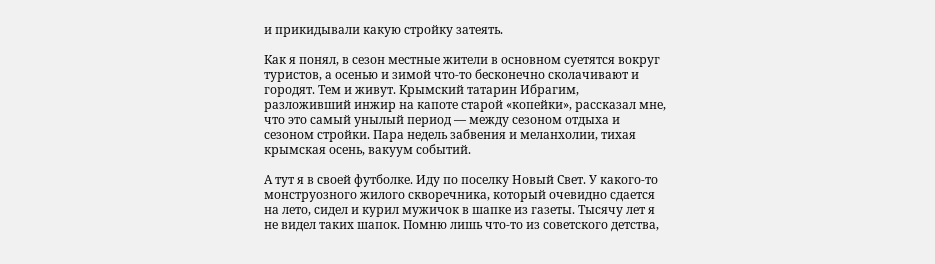и прикидывали какую стройку затеять.

Как я понял, в сезон местные жители в основном суетятся вокруг туристов, а осенью и зимой что-то бесконечно сколачивают и городят. Тем и живут. Крымский татарин Ибрагим, разложивший инжир на капоте старой «копейки», рассказал мне, что это самый унылый период — между сезоном отдыха и сезоном стройки. Пара недель забвения и меланхолии, тихая крымская осень, вакуум событий.

А тут я в своей футболке. Иду по поселку Новый Свет. У какого-то монструозного жилого скворечника, который очевидно сдается на лето, сидел и курил мужичок в шапке из газеты. Тысячу лет я не видел таких шапок. Помню лишь что-то из советского детства,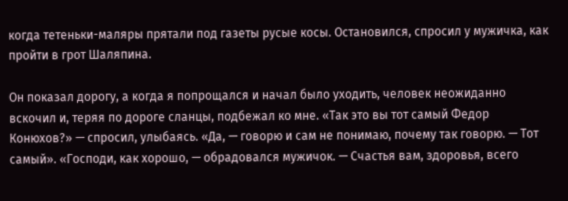когда тетеньки-маляры прятали под газеты русые косы. Остановился, спросил у мужичка, как пройти в грот Шаляпина.

Он показал дорогу, а когда я попрощался и начал было уходить, человек неожиданно вскочил и, теряя по дороге сланцы, подбежал ко мне. «Так это вы тот самый Федор Конюхов?» — спросил, улыбаясь. «Да, — говорю и сам не понимаю, почему так говорю. — Тот самый». «Господи, как хорошо, — обрадовался мужичок. — Счастья вам, здоровья, всего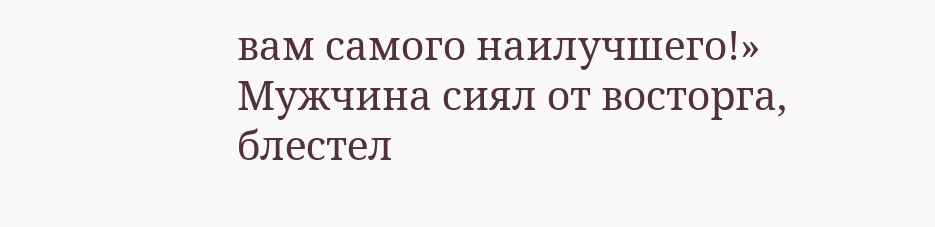вам самого наилучшего!» Мужчина сиял от восторга, блестел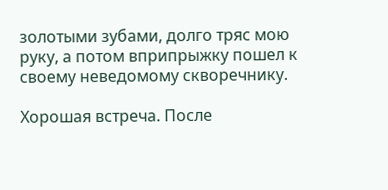золотыми зубами, долго тряс мою руку, а потом вприпрыжку пошел к своему неведомому скворечнику.

Хорошая встреча. После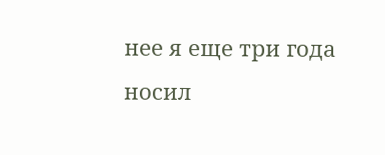нее я еще три года носил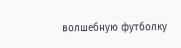волшебную футболку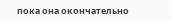пока она окончательно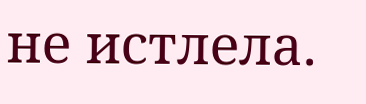не истлела.